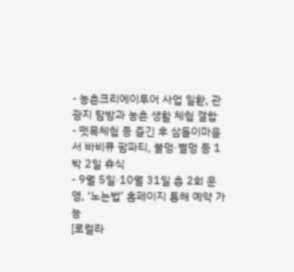- 농촌크리에이투어 사업 일환, 관광지 탐방과 농촌 생활 체험 결합
- 뗏목체험 등 즐긴 후 삼돌이마을서 바비큐 팜파티, 불멍·별멍 등 1박 2일 휴식
- 9월 5일·10월 31일 총 2회 운영, ‘노는법’ 홈페이지 통해 예약 가능
[로컬라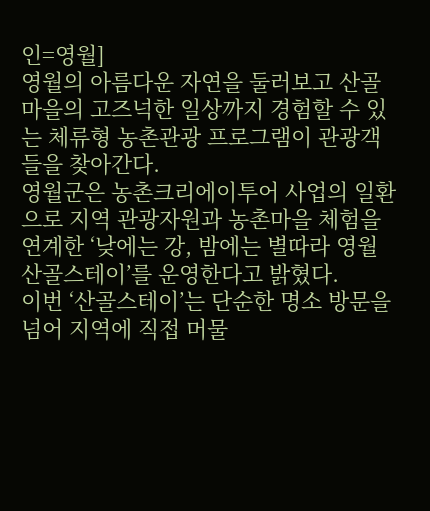인=영월]
영월의 아름다운 자연을 둘러보고 산골 마을의 고즈넉한 일상까지 경험할 수 있는 체류형 농촌관광 프로그램이 관광객들을 찾아간다.
영월군은 농촌크리에이투어 사업의 일환으로 지역 관광자원과 농촌마을 체험을 연계한 ‘낮에는 강, 밤에는 별따라 영월 산골스테이’를 운영한다고 밝혔다.
이번 ‘산골스테이’는 단순한 명소 방문을 넘어 지역에 직접 머물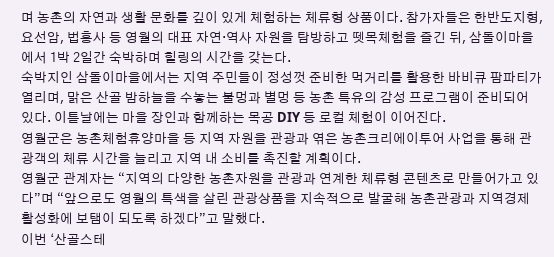며 농촌의 자연과 생활 문화를 깊이 있게 체험하는 체류형 상품이다. 참가자들은 한반도지형, 요선암, 법흥사 등 영월의 대표 자연·역사 자원을 탐방하고 뗏목체험을 즐긴 뒤, 삼돌이마을에서 1박 2일간 숙박하며 힐링의 시간을 갖는다.
숙박지인 삼돌이마을에서는 지역 주민들이 정성껏 준비한 먹거리를 활용한 바비큐 팜파티가 열리며, 맑은 산골 밤하늘을 수놓는 불멍과 별멍 등 농촌 특유의 감성 프로그램이 준비되어 있다. 이튿날에는 마을 장인과 함께하는 목공 DIY 등 로컬 체험이 이어진다.
영월군은 농촌체험휴양마을 등 지역 자원을 관광과 엮은 농촌크리에이투어 사업을 통해 관광객의 체류 시간을 늘리고 지역 내 소비를 촉진할 계획이다.
영월군 관계자는 “지역의 다양한 농촌자원을 관광과 연계한 체류형 콘텐츠로 만들어가고 있다”며 “앞으로도 영월의 특색을 살린 관광상품을 지속적으로 발굴해 농촌관광과 지역경제 활성화에 보탬이 되도록 하겠다”고 말했다.
이번 ‘산골스테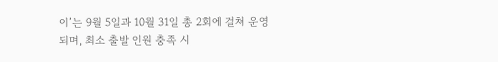이’는 9월 5일과 10월 31일 총 2회에 걸쳐 운영되며, 최소 출발 인원 충족 시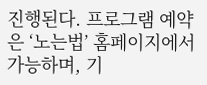진행된다. 프로그램 예약은 ‘노는법’ 홈페이지에서 가능하며, 기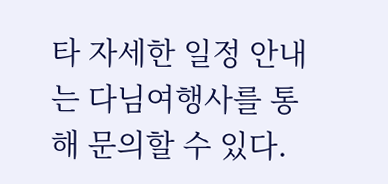타 자세한 일정 안내는 다님여행사를 통해 문의할 수 있다.